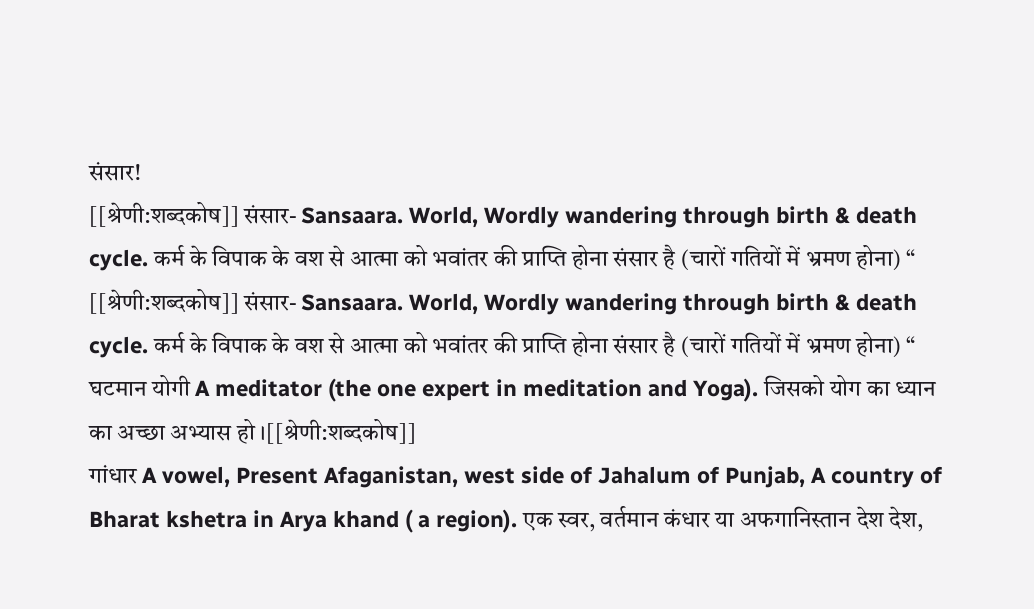संसार!
[[श्रेणी:शब्दकोष]] संसार- Sansaara. World, Wordly wandering through birth & death cycle. कर्म के विपाक के वश से आत्मा को भवांतर की प्राप्ति होना संसार है (चारों गतियों में भ्रमण होना) “
[[श्रेणी:शब्दकोष]] संसार- Sansaara. World, Wordly wandering through birth & death cycle. कर्म के विपाक के वश से आत्मा को भवांतर की प्राप्ति होना संसार है (चारों गतियों में भ्रमण होना) “
घटमान योगी A meditator (the one expert in meditation and Yoga). जिसको योग का ध्यान का अच्छा अभ्यास हो ।[[श्रेणी:शब्दकोष]]
गांधार A vowel, Present Afaganistan, west side of Jahalum of Punjab, A country of Bharat kshetra in Arya khand ( a region). एक स्वर, वर्तमान कंधार या अफगानिस्तान देश देश,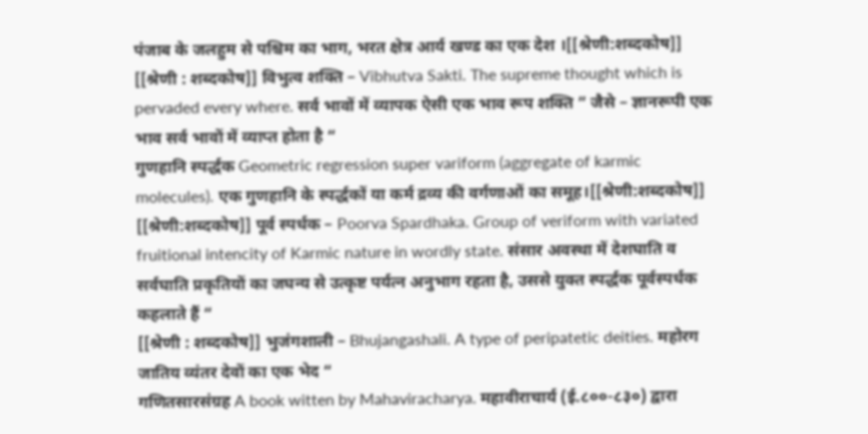पंजाब के जलहुम से पश्चिम का भाग, भरत क्षेत्र आर्य खण्ड का एक देश ।[[श्रेणी:शब्दकोष]]
[[श्रेणी : शब्दकोष]] विभुत्व शक्ति – Vibhutva Sakti. The supreme thought which is pervaded every where. सर्व भावों में व्यापक ऐसी एक भाव रूप शक्ति ” जैसे – ज्ञानरूपी एक भाव सर्व भावों में व्याप्त होता है “
गुणहानि स्पर्द्धक Geometric regression super variform (aggregate of karmic molecules). एक गुणहानि के स्पर्द्धकों या कर्म द्रव्य की वर्गणाओं का समूह।[[श्रेणी:शब्दकोष]]
[[श्रेणी:शब्दकोष]] पूर्व स्पर्धक – Poorva Spardhaka. Group of veriform with variated fruitional intencity of Karmic nature in wordly state. संसार अवस्था में देशघाति व सर्वघाति प्रकृतियों का जघन्य से उत्कृष्ट पर्यत्न अनुभाग रहता है, उससे युक्त स्पर्द्धक पूर्वस्पर्धक कहलाते हैं “
[[श्रेणी : शब्दकोष]] भुजंगशाली – Bhujangashali. A type of peripatetic deities. महोरग जातिय व्यंतर देवों का एक भेद “
गणितसारसंग्रह A book witten by Mahaviracharya. महावीराचार्य (ई.८००-८३०) द्वारा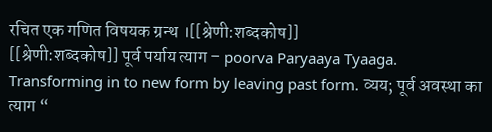रचित एक गणित विषयक ग्रन्थ ।[[श्रेणी:शब्दकोष]]
[[श्रेणी:शब्दकोष]] पूर्व पर्याय त्याग – poorva Paryaaya Tyaaga. Transforming in to new form by leaving past form. व्यय; पूर्व अवस्था का त्याग “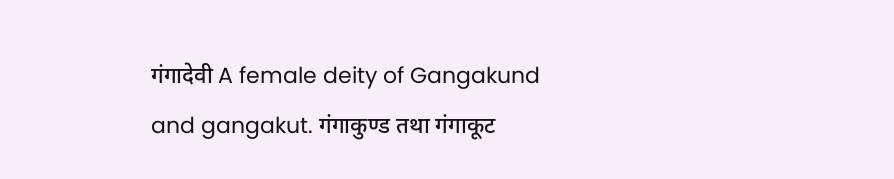गंगादेवी A female deity of Gangakund and gangakut. गंगाकुण्ड तथा गंगाकूट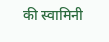की स्वामिनी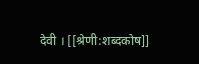देवी । [[श्रेणी:शब्दकोष]]